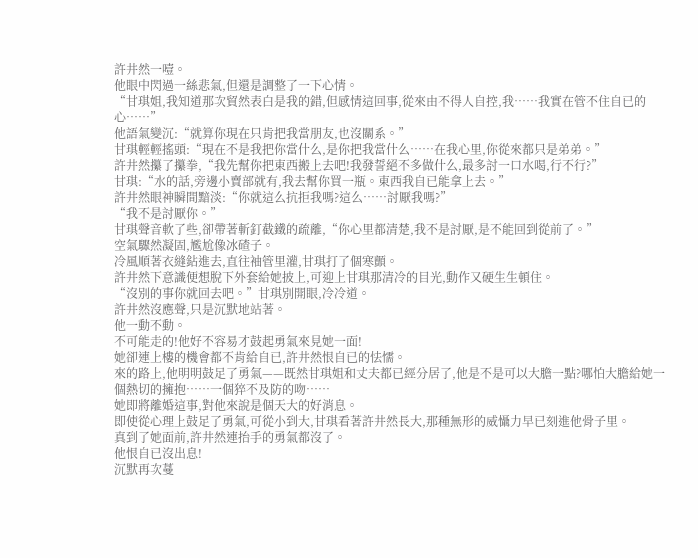許井然一噎。
他眼中閃過一絲悲氣,但還是調整了一下心情。
“甘琪姐,我知道那次貿然表白是我的錯,但感情這回事,從來由不得人自控,我……我實在管不住自已的心……”
他語氣變沉:“就算你現在只肯把我當朋友,也沒關系。”
甘琪輕輕搖頭:“現在不是我把你當什么,是你把我當什么……在我心里,你從來都只是弟弟。”
許井然攥了攥拳,“我先幫你把東西搬上去吧!我發誓絕不多做什么,最多討一口水喝,行不行?”
甘琪:“水的話,旁邊小賣部就有,我去幫你買一瓶。東西我自已能拿上去。”
許井然眼神瞬間黯淡:“你就這么抗拒我嗎?這么……討厭我嗎?”
“我不是討厭你。”
甘琪聲音軟了些,卻帶著斬釘截鐵的疏離,“你心里都清楚,我不是討厭,是不能回到從前了。”
空氣驟然凝固,尷尬像冰碴子。
冷風順著衣縫鉆進去,直往袖管里灌,甘琪打了個寒顫。
許井然下意識便想脫下外套給她披上,可迎上甘琪那清冷的目光,動作又硬生生頓住。
“沒別的事你就回去吧。”甘琪別開眼,冷冷道。
許井然沒應聲,只是沉默地站著。
他一動不動。
不可能走的!他好不容易才鼓起勇氣來見她一面!
她卻連上樓的機會都不肯給自已,許井然恨自已的怯懦。
來的路上,他明明鼓足了勇氣——既然甘琪姐和丈夫都已經分居了,他是不是可以大膽一點?哪怕大膽給她一個熱切的擁抱……一個猝不及防的吻……
她即將離婚這事,對他來說是個天大的好消息。
即使從心理上鼓足了勇氣,可從小到大,甘琪看著許井然長大,那種無形的威懾力早已刻進他骨子里。
真到了她面前,許井然連抬手的勇氣都沒了。
他恨自已沒出息!
沉默再次蔓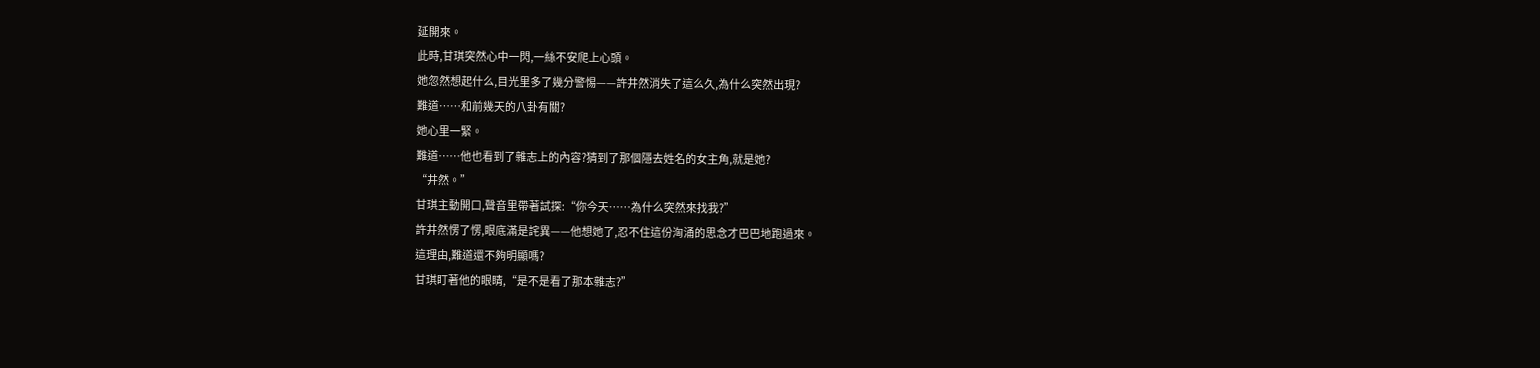延開來。
此時,甘琪突然心中一閃,一絲不安爬上心頭。
她忽然想起什么,目光里多了幾分警惕——許井然消失了這么久,為什么突然出現?
難道……和前幾天的八卦有關?
她心里一緊。
難道……他也看到了雜志上的內容?猜到了那個隱去姓名的女主角,就是她?
“井然。”
甘琪主動開口,聲音里帶著試探:“你今天……為什么突然來找我?”
許井然愣了愣,眼底滿是詫異——他想她了,忍不住這份洶涌的思念才巴巴地跑過來。
這理由,難道還不夠明顯嗎?
甘琪盯著他的眼睛,“是不是看了那本雜志?”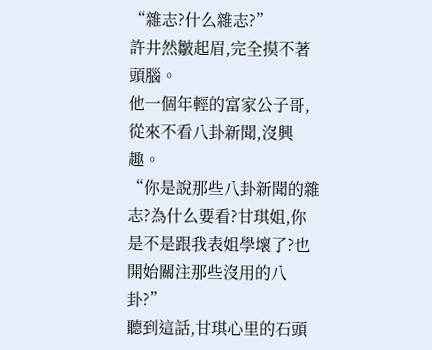“雜志?什么雜志?”
許井然皺起眉,完全摸不著頭腦。
他一個年輕的富家公子哥,從來不看八卦新聞,沒興趣。
“你是說那些八卦新聞的雜志?為什么要看?甘琪姐,你是不是跟我表姐學壞了?也開始關注那些沒用的八卦?”
聽到這話,甘琪心里的石頭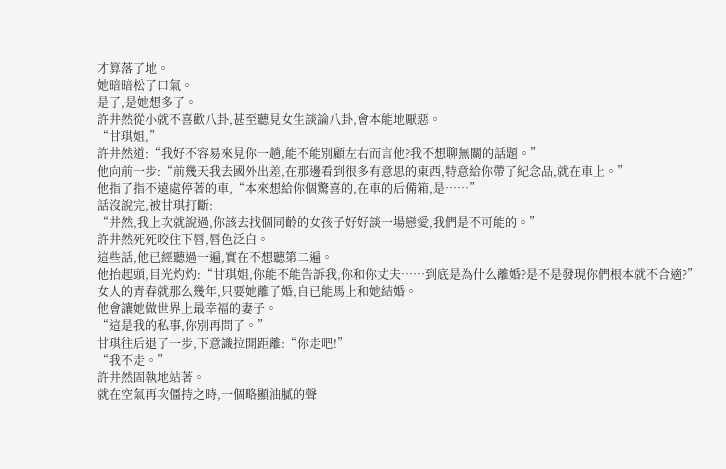才算落了地。
她暗暗松了口氣。
是了,是她想多了。
許井然從小就不喜歡八卦,甚至聽見女生談論八卦,會本能地厭惡。
“甘琪姐,”
許井然道:“我好不容易來見你一趟,能不能別顧左右而言他?我不想聊無關的話題。”
他向前一步:“前幾天我去國外出差,在那邊看到很多有意思的東西,特意給你帶了紀念品,就在車上。”
他指了指不遠處停著的車,“本來想給你個驚喜的,在車的后備箱,是……”
話沒說完,被甘琪打斷:
“井然,我上次就說過,你該去找個同齡的女孩子好好談一場戀愛,我們是不可能的。”
許井然死死咬住下唇,唇色泛白。
這些話,他已經聽過一遍,實在不想聽第二遍。
他抬起頭,目光灼灼:“甘琪姐,你能不能告訴我,你和你丈夫……到底是為什么離婚?是不是發現你們根本就不合適?”
女人的青春就那么幾年,只要她離了婚,自已能馬上和她結婚。
他會讓她做世界上最幸福的妻子。
“這是我的私事,你別再問了。”
甘琪往后退了一步,下意識拉開距離:“你走吧!”
“我不走。”
許井然固執地站著。
就在空氣再次僵持之時,一個略顯油膩的聲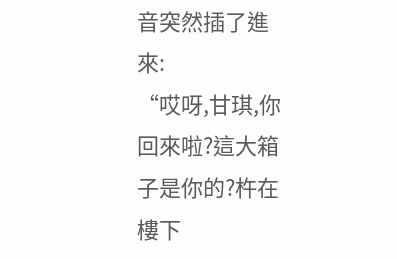音突然插了進來:
“哎呀,甘琪,你回來啦?這大箱子是你的?杵在樓下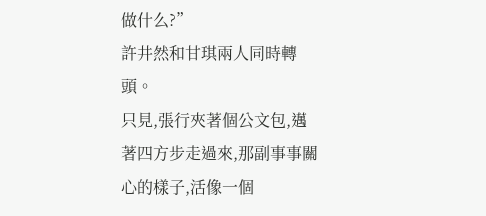做什么?”
許井然和甘琪兩人同時轉頭。
只見,張行夾著個公文包,邁著四方步走過來,那副事事關心的樣子,活像一個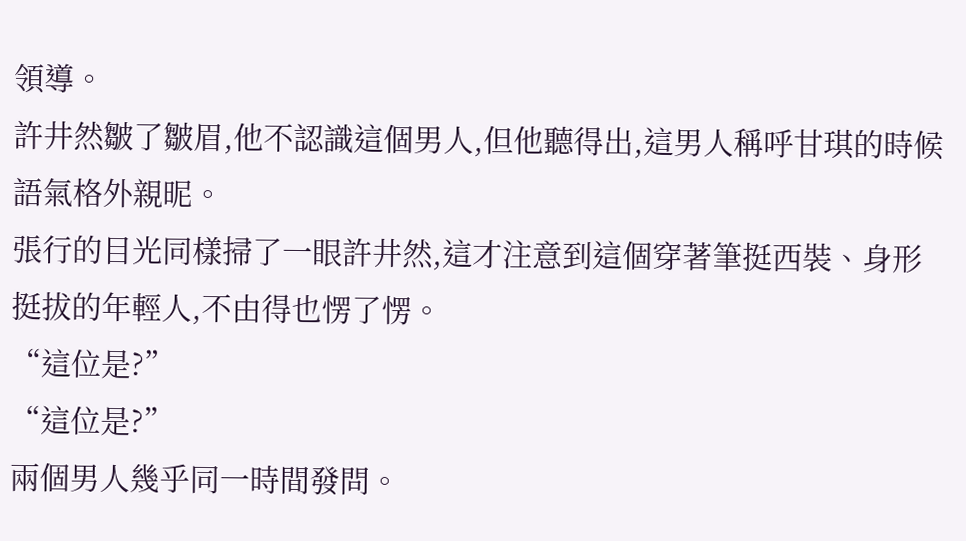領導。
許井然皺了皺眉,他不認識這個男人,但他聽得出,這男人稱呼甘琪的時候語氣格外親昵。
張行的目光同樣掃了一眼許井然,這才注意到這個穿著筆挺西裝、身形挺拔的年輕人,不由得也愣了愣。
“這位是?”
“這位是?”
兩個男人幾乎同一時間發問。